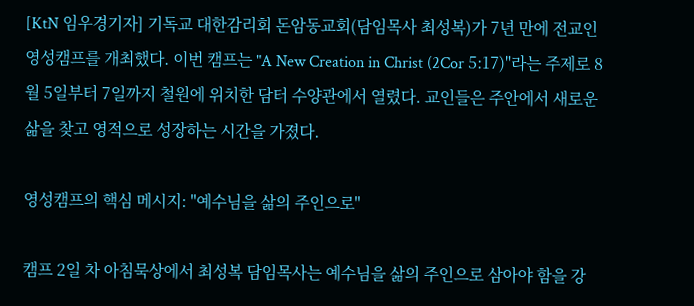[KtN 임우경기자] 기독교 대한감리회 돈암동교회(담임목사 최성복)가 7년 만에 전교인 영성캠프를 개최했다. 이번 캠프는 "A New Creation in Christ (2Cor 5:17)"라는 주제로 8월 5일부터 7일까지 철원에 위치한 담터 수양관에서 열렸다. 교인들은 주안에서 새로운 삶을 찾고 영적으로 성장하는 시간을 가졌다.

영성캠프의 핵심 메시지: "예수님을 삶의 주인으로"

캠프 2일 차 아침묵상에서 최성복 담임목사는 예수님을 삶의 주인으로 삼아야 함을 강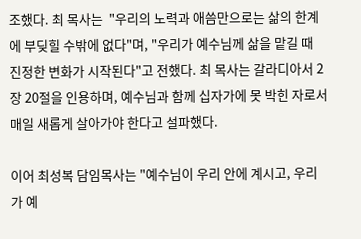조했다. 최 목사는  "우리의 노력과 애씀만으로는 삶의 한계에 부딪힐 수밖에 없다"며, "우리가 예수님께 삶을 맡길 때 진정한 변화가 시작된다"고 전했다. 최 목사는 갈라디아서 2장 20절을 인용하며, 예수님과 함께 십자가에 못 박힌 자로서 매일 새롭게 살아가야 한다고 설파했다.

이어 최성복 담임목사는 "예수님이 우리 안에 계시고, 우리가 예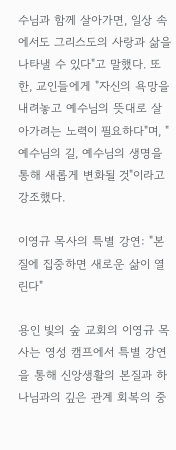수님과 함께 살아가면, 일상 속에서도 그리스도의 사랑과 삶을 나타낼 수 있다"고 말했다. 또한, 교인들에게 "자신의 욕망을 내려놓고 예수님의 뜻대로 살아가려는 노력이 필요하다"며, "예수님의 길, 예수님의 생명을 통해 새롭게 변화될 것"이라고 강조했다.

이영규 목사의 특별 강연: "본질에 집중하면 새로운 삶이 열린다"

용인 빛의 숲 교회의 이영규 목사는 영성 캠프에서 특별 강연을 통해 신앙생활의 본질과 하나님과의 깊은 관계 회복의 중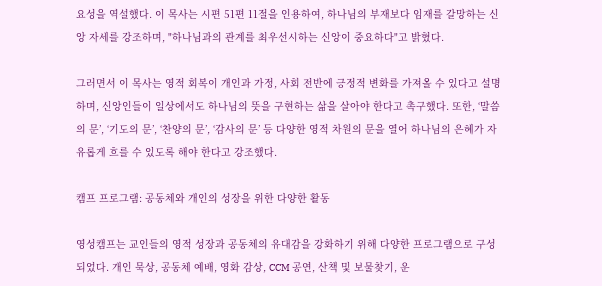요성을 역설했다. 이 목사는 시편 51편 11절을 인용하여, 하나님의 부재보다 임재를 갈망하는 신앙 자세를 강조하며, "하나님과의 관계를 최우선시하는 신앙이 중요하다"고 밝혔다.

그러면서 이 목사는 영적 회복이 개인과 가정, 사회 전반에 긍정적 변화를 가져올 수 있다고 설명하며, 신앙인들이 일상에서도 하나님의 뜻을 구현하는 삶을 살아야 한다고 촉구했다. 또한, ‘말씀의 문’, ‘기도의 문’, ‘찬양의 문’, ‘감사의 문’ 등 다양한 영적 차원의 문을 열어 하나님의 은혜가 자유롭게 흐를 수 있도록 해야 한다고 강조했다.

캠프 프로그램: 공동체와 개인의 성장을 위한 다양한 활동

영성캠프는 교인들의 영적 성장과 공동체의 유대감을 강화하기 위해 다양한 프로그램으로 구성되었다. 개인 묵상, 공동체 예배, 영화 감상, CCM 공연, 산책 및 보물찾기, 운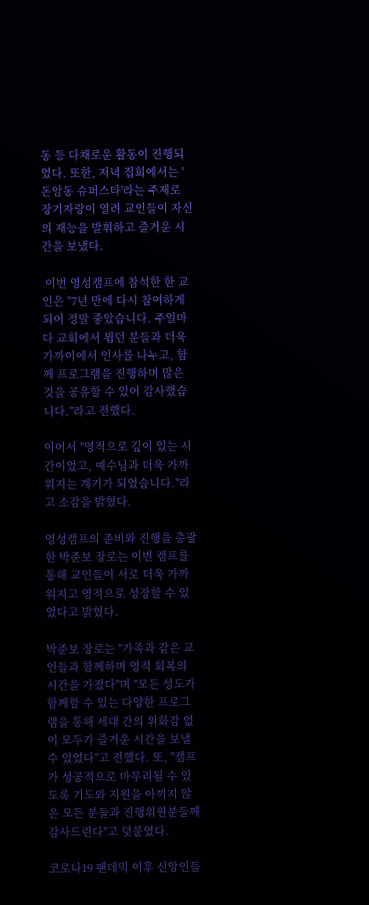동 등 다채로운 활동이 진행되었다. 또한, 저녁 집회에서는 '돈암동 슈퍼스타'라는 주제로 장기자랑이 열려 교인들이 자신의 재능을 발휘하고 즐거운 시간을 보냈다.

 이번 영성캠프에 참석한 한 교인은 "7년 만에 다시 참여하게 되어 정말 좋았습니다. 주일마다 교회에서 뵙던 분들과 더욱 가까이에서 인사를 나누고, 함께 프로그램을 진행하며 많은 것을 공유할 수 있어 감사했습니다."라고 전했다.

이어서 "영적으로 깊이 있는 시간이었고, 예수님과 더욱 가까워지는 계기가 되었습니다."라고 소감을 밝혔다.

영성캠프의 준비와 진행을 총괄한 박준보 장로는 이번 캠프를 통해 교인들이 서로 더욱 가까워지고 영적으로 성장할 수 있었다고 밝혔다.

박준보 장로는 "가족과 같은 교인들과 함께하며 영적 회복의 시간을 가졌다"며 "모든 성도가 함께할 수 있는 다양한 프로그램을 통해 세대 간의 위화감 없이 모두가 즐거운 시간을 보낼 수 있었다"고 전했다. 또, "캠프가 성공적으로 마무리될 수 있도록 기도와 지원을 아끼지 않은 모든 분들과 진행위원분들께 감사드린다"고 덧붙였다.

코로나19 팬데믹 이후 신앙인들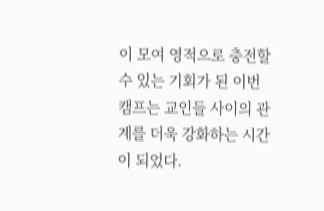이 모여 영적으로 충전할 수 있는 기회가 된 이번 캠프는 교인들 사이의 관계를 더욱 강화하는 시간이 되었다.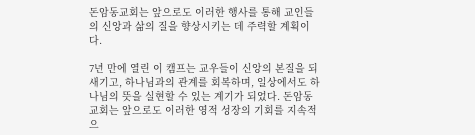돈암동교회는 앞으로도 이러한 행사를 통해 교인들의 신앙과 삶의 질을 향상시키는 데 주력할 계획이다.

7년 만에 열린 이 캠프는 교우들이 신앙의 본질을 되새기고, 하나님과의 관계를 회복하며, 일상에서도 하나님의 뜻을 실현할 수 있는 계기가 되었다. 돈암동교회는 앞으로도 이러한 영적 성장의 기회를 지속적으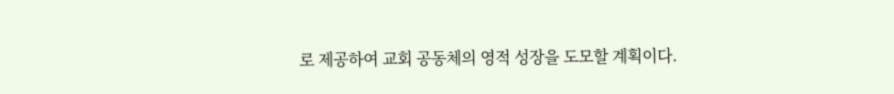로 제공하여 교회 공동체의 영적 성장을 도모할 계획이다.